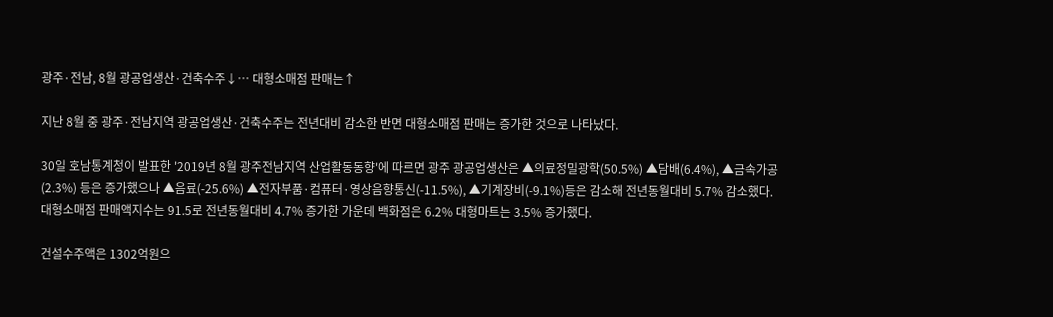광주·전남, 8월 광공업생산·건축수주↓… 대형소매점 판매는↑

지난 8월 중 광주·전남지역 광공업생산·건축수주는 전년대비 감소한 반면 대형소매점 판매는 증가한 것으로 나타났다.

30일 호남통계청이 발표한 '2019년 8월 광주전남지역 산업활동동향'에 따르면 광주 광공업생산은 ▲의료정밀광학(50.5%) ▲담배(6.4%), ▲금속가공(2.3%) 등은 증가했으나 ▲음료(-25.6%) ▲전자부품·컴퓨터·영상음향통신(-11.5%), ▲기계장비(-9.1%)등은 감소해 전년동월대비 5.7% 감소했다.
대형소매점 판매액지수는 91.5로 전년동월대비 4.7% 증가한 가운데 백화점은 6.2% 대형마트는 3.5% 증가했다.

건설수주액은 1302억원으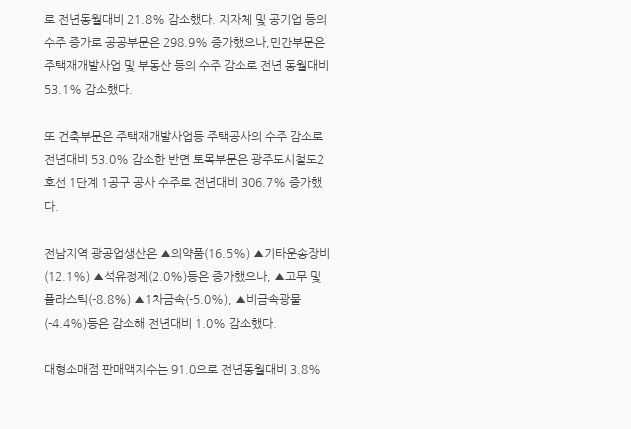로 전년동월대비 21.8% 감소했다. 지자체 및 공기업 등의 수주 증가로 공공부문은 298.9% 증가했으나,민간부문은 주택재개발사업 및 부동산 등의 수주 감소로 전년 동월대비 53.1% 감소했다.

또 건축부문은 주택재개발사업등 주택공사의 수주 감소로 전년대비 53.0% 감소한 반면 토목부문은 광주도시철도2호선 1단계 1공구 공사 수주로 전년대비 306.7% 증가했다.

전남지역 광공업생산은 ▲의약품(16.5%) ▲기타운송장비(12.1%) ▲석유정제(2.0%)등은 증가했으나, ▲고무 및 플라스틱(-8.8%) ▲1차금속(-5.0%), ▲비금속광물(-4.4%)등은 감소해 전년대비 1.0% 감소했다.

대형소매점 판매액지수는 91.0으로 전년동월대비 3.8%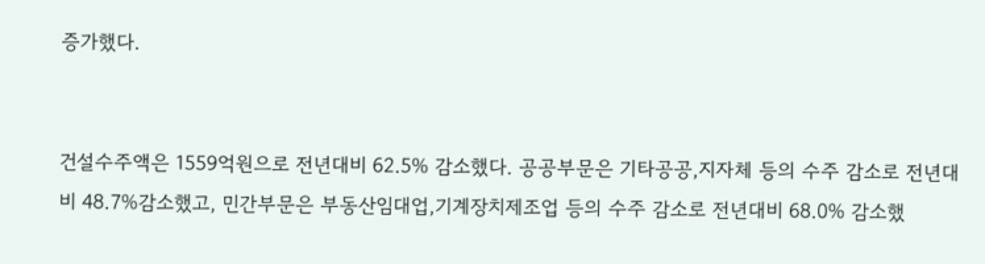증가했다.


건설수주액은 1559억원으로 전년대비 62.5% 감소했다. 공공부문은 기타공공,지자체 등의 수주 감소로 전년대비 48.7%감소했고, 민간부문은 부동산임대업,기계장치제조업 등의 수주 감소로 전년대비 68.0% 감소했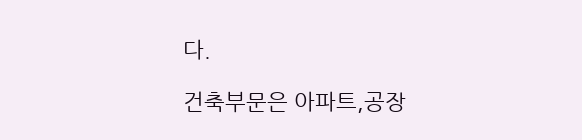다.

건축부문은 아파트,공장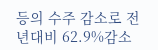등의 수주 감소로 전년대비 62.9%감소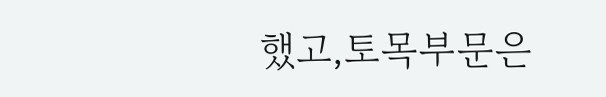했고,토목부문은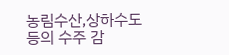농림수산,상하수도 등의 수주 감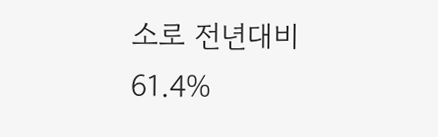소로 전년대비 61.4%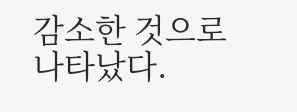감소한 것으로 나타났다.